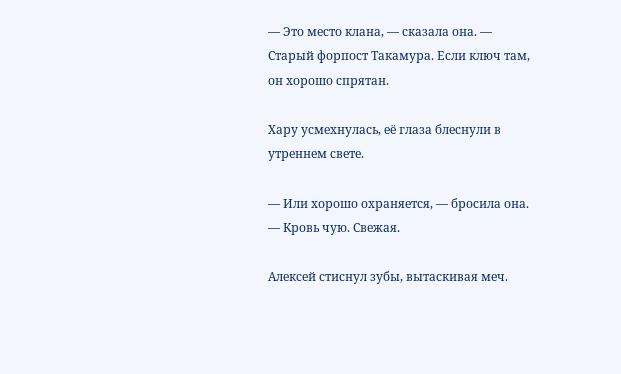— Это место клана, — сказала она. — Старый форпост Такамура. Если ключ там, он хорошо спрятан.

Хару усмехнулась, её глаза блеснули в утреннем свете.

— Или хорошо охраняется, — бросила она. — Кровь чую. Свежая.

Алексей стиснул зубы, вытаскивая меч.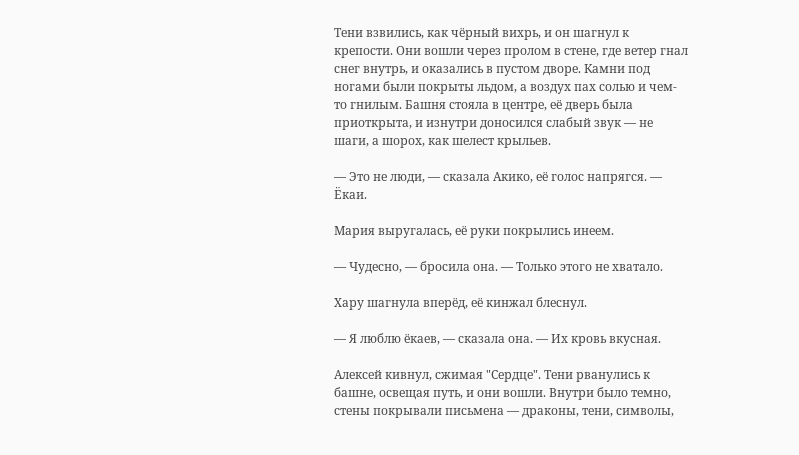Тени взвились, как чёрный вихрь, и он шагнул к крепости. Они вошли через пролом в стене, где ветер гнал снег внутрь, и оказались в пустом дворе. Камни под ногами были покрыты льдом, а воздух пах солью и чем-то гнилым. Башня стояла в центре, её дверь была приоткрыта, и изнутри доносился слабый звук — не шаги, а шорох, как шелест крыльев.

— Это не люди, — сказала Акико, её голос напрягся. — Ёкаи.

Мария выругалась, её руки покрылись инеем.

— Чудесно, — бросила она. — Только этого не хватало.

Хару шагнула вперёд, её кинжал блеснул.

— Я люблю ёкаев, — сказала она. — Их кровь вкусная.

Алексей кивнул, сжимая "Сердце". Тени рванулись к башне, освещая путь, и они вошли. Внутри было темно, стены покрывали письмена — драконы, тени, символы,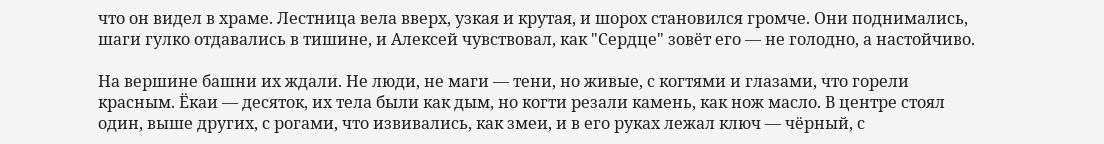что он видел в храме. Лестница вела вверх, узкая и крутая, и шорох становился громче. Они поднимались, шаги гулко отдавались в тишине, и Алексей чувствовал, как "Сердце" зовёт его — не голодно, а настойчиво.

На вершине башни их ждали. Не люди, не маги — тени, но живые, с когтями и глазами, что горели красным. Ёкаи — десяток, их тела были как дым, но когти резали камень, как нож масло. В центре стоял один, выше других, с рогами, что извивались, как змеи, и в его руках лежал ключ — чёрный, с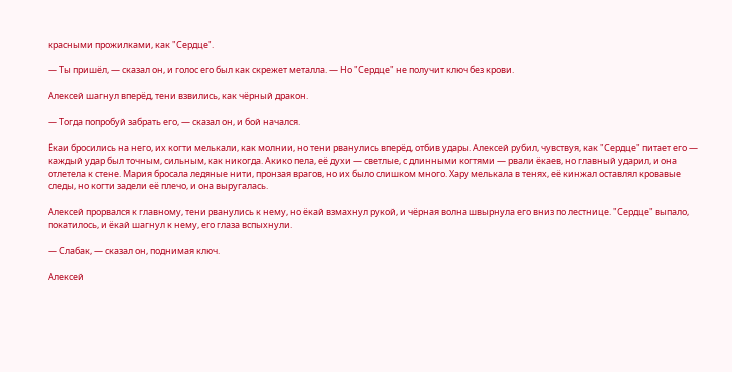красными прожилками, как "Сердце".

— Ты пришёл, — сказал он, и голос его был как скрежет металла. — Но "Сердце" не получит ключ без крови.

Алексей шагнул вперёд, тени взвились, как чёрный дракон.

— Тогда попробуй забрать его, — сказал он, и бой начался.

Ёкаи бросились на него, их когти мелькали, как молнии, но тени рванулись вперёд, отбив удары. Алексей рубил, чувствуя, как "Сердце" питает его — каждый удар был точным, сильным, как никогда. Акико пела, её духи — светлые, с длинными когтями — рвали ёкаев, но главный ударил, и она отлетела к стене. Мария бросала ледяные нити, пронзая врагов, но их было слишком много. Хару мелькала в тенях, её кинжал оставлял кровавые следы, но когти задели её плечо, и она выругалась.

Алексей прорвался к главному, тени рванулись к нему, но ёкай взмахнул рукой, и чёрная волна швырнула его вниз по лестнице. "Сердце" выпало, покатилось, и ёкай шагнул к нему, его глаза вспыхнули.

— Слабак, — сказал он, поднимая ключ.

Алексей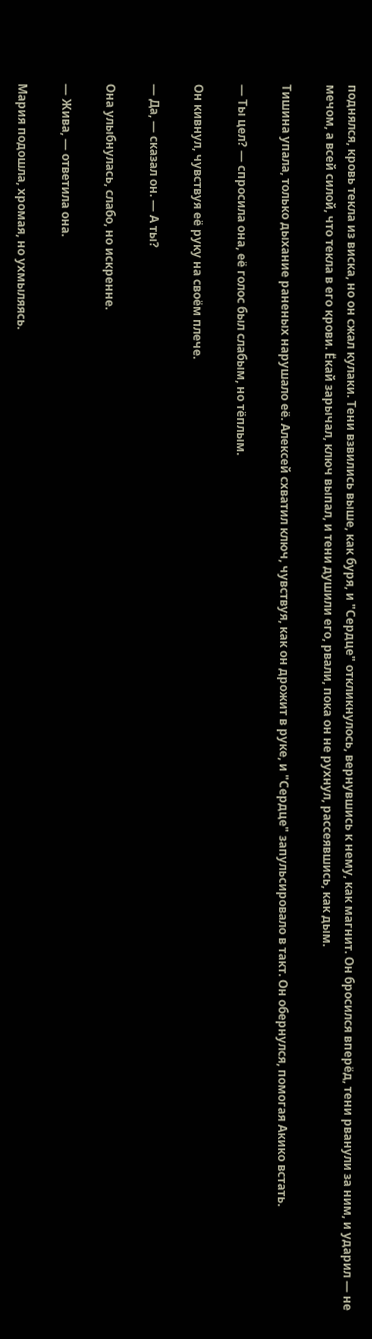поднялся, кровь текла из виска, но он сжал кулаки. Тени взвились выше, как буря, и "Сердце" откликнулось, вернувшись к нему, как магнит. Он бросился вперёд, тени рванули за ним, и ударил — не мечом, а всей силой, что текла в его крови. Ёкай зарычал, ключ выпал, и тени душили его, рвали, пока он не рухнул, рассеявшись, как дым.

Тишина упала, только дыхание раненых нарушало её. Алексей схватил ключ, чувствуя, как он дрожит в руке, и "Сердце" запульсировало в такт. Он обернулся, помогая Акико встать.

— Ты цел? — спросила она, её голос был слабым, но тёплым.

Он кивнул, чувствуя её руку на своём плече.

— Да, — сказал он. — А ты?

Она улыбнулась, слабо, но искренне.

— Жива, — ответила она.

Мария подошла, хромая, но ухмыляясь.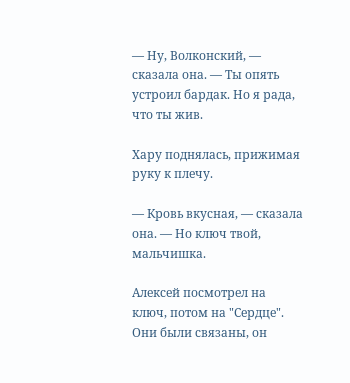— Ну, Волконский, — сказала она. — Ты опять устроил бардак. Но я рада, что ты жив.

Хару поднялась, прижимая руку к плечу.

— Кровь вкусная, — сказала она. — Но ключ твой, мальчишка.

Алексей посмотрел на ключ, потом на "Сердце". Они были связаны, он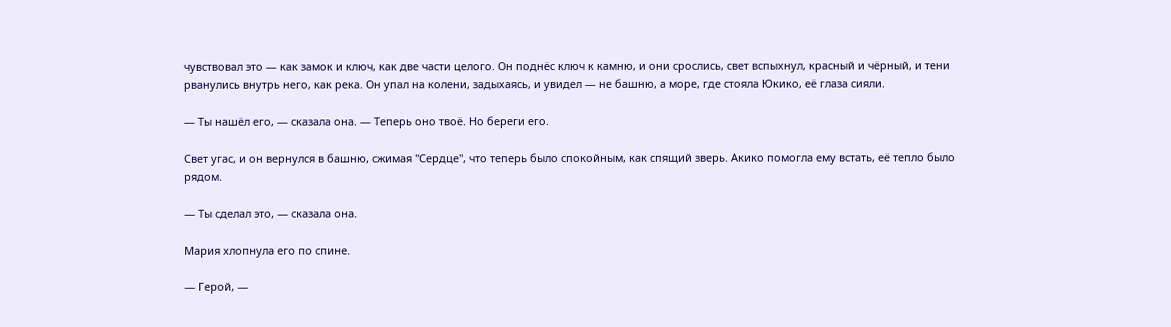чувствовал это — как замок и ключ, как две части целого. Он поднёс ключ к камню, и они срослись, свет вспыхнул, красный и чёрный, и тени рванулись внутрь него, как река. Он упал на колени, задыхаясь, и увидел — не башню, а море, где стояла Юкико, её глаза сияли.

— Ты нашёл его, — сказала она. — Теперь оно твоё. Но береги его.

Свет угас, и он вернулся в башню, сжимая "Сердце", что теперь было спокойным, как спящий зверь. Акико помогла ему встать, её тепло было рядом.

— Ты сделал это, — сказала она.

Мария хлопнула его по спине.

— Герой, —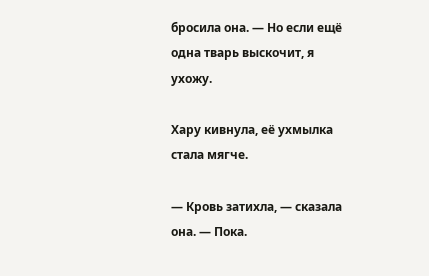бросила она. — Но если ещё одна тварь выскочит, я ухожу.

Хару кивнула, её ухмылка стала мягче.

— Кровь затихла, — сказала она. — Пока.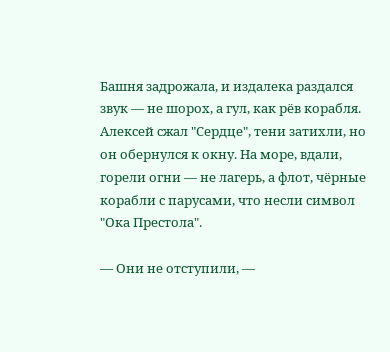Башня задрожала, и издалека раздался звук — не шорох, а гул, как рёв корабля. Алексей сжал "Сердце", тени затихли, но он обернулся к окну. На море, вдали, горели огни — не лагерь, а флот, чёрные корабли с парусами, что несли символ "Ока Престола".

— Они не отступили, —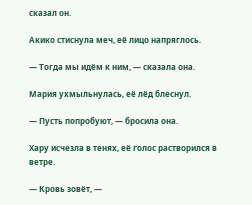сказал он.

Акико стиснула меч, её лицо напряглось.

— Тогда мы идём к ним, — сказала она.

Мария ухмыльнулась, её лёд блеснул.

— Пусть попробуют, — бросила она.

Хару исчезла в тенях, её голос растворился в ветре.

— Кровь зовёт, —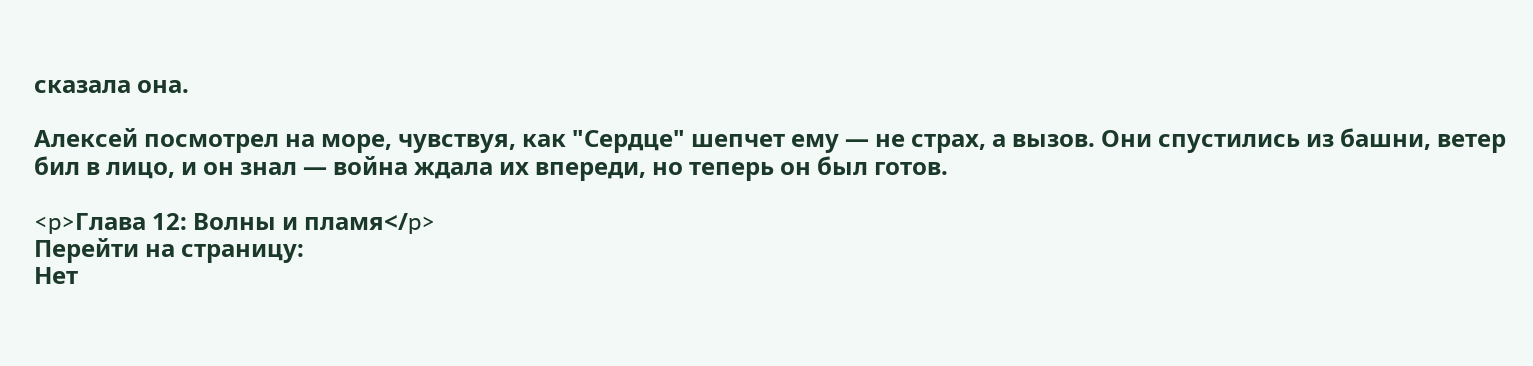сказала она.

Алексей посмотрел на море, чувствуя, как "Сердце" шепчет ему — не страх, а вызов. Они спустились из башни, ветер бил в лицо, и он знал — война ждала их впереди, но теперь он был готов.

<p>Глава 12: Волны и пламя</p>
Перейти на страницу:
Нет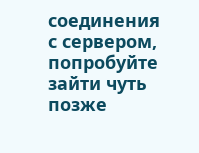соединения с сервером, попробуйте зайти чуть позже